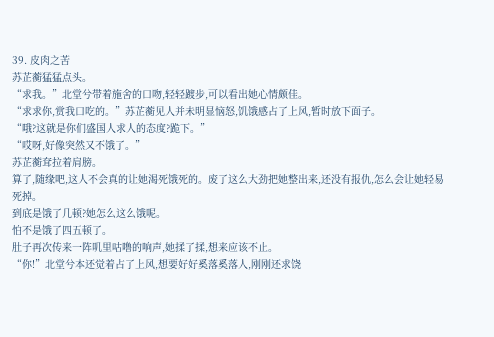39. 皮肉之苦
苏芷蘅猛猛点头。
“求我。”北堂兮带着施舍的口吻,轻轻踱步,可以看出她心情颇佳。
“求求你,赏我口吃的。”苏芷蘅见人并未明显恼怒,饥饿感占了上风,暂时放下面子。
“哦?这就是你们盛国人求人的态度?跪下。”
“哎呀,好像突然又不饿了。”
苏芷蘅耷拉着肩膀。
算了,随缘吧,这人不会真的让她渴死饿死的。废了这么大劲把她整出来,还没有报仇,怎么会让她轻易死掉。
到底是饿了几顿?她怎么这么饿呢。
怕不是饿了四五顿了。
肚子再次传来一阵叽里咕噜的响声,她揉了揉,想来应该不止。
“你!”北堂兮本还觉着占了上风,想要好好奚落奚落人,刚刚还求饶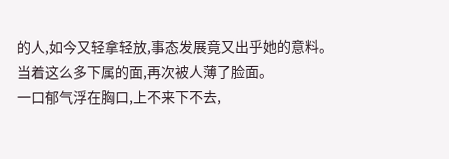的人,如今又轻拿轻放,事态发展竟又出乎她的意料。
当着这么多下属的面,再次被人薄了脸面。
一口郁气浮在胸口,上不来下不去,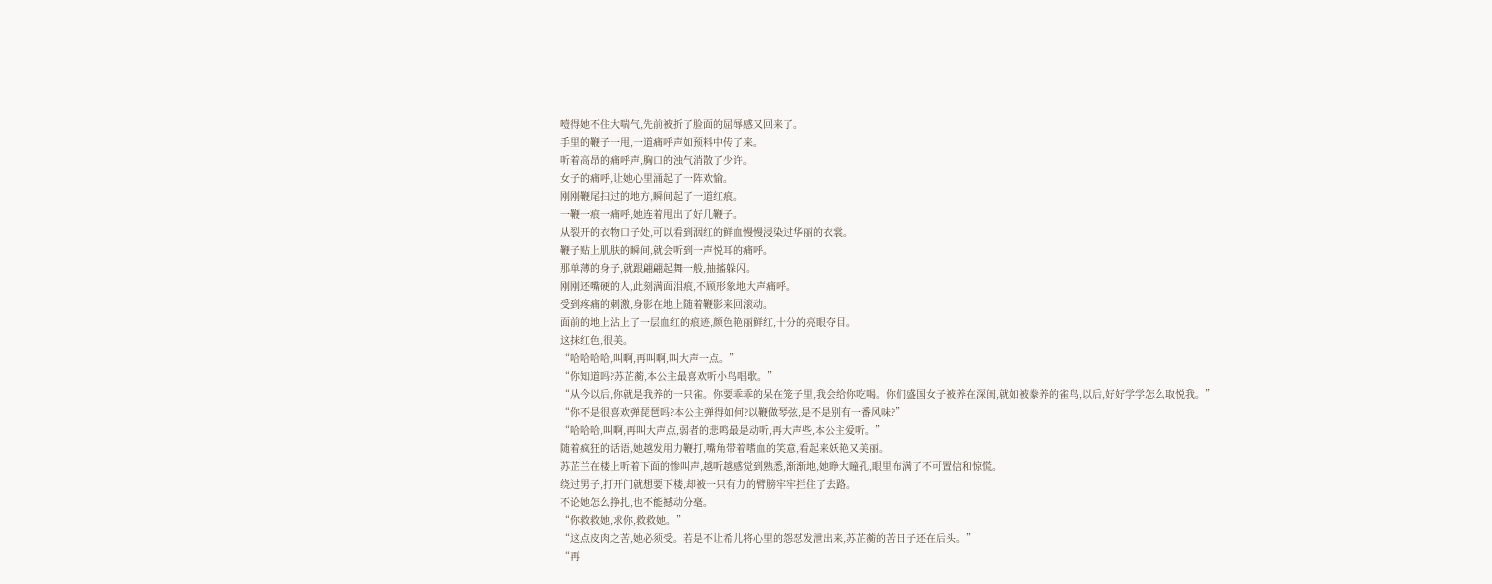噎得她不住大喘气,先前被折了脸面的屈辱感又回来了。
手里的鞭子一甩,一道痛呼声如预料中传了来。
听着高昂的痛呼声,胸口的浊气消散了少许。
女子的痛呼,让她心里涌起了一阵欢愉。
刚刚鞭尾扫过的地方,瞬间起了一道红痕。
一鞭一痕一痛呼,她连着甩出了好几鞭子。
从裂开的衣物口子处,可以看到洇红的鲜血慢慢浸染过华丽的衣裳。
鞭子贴上肌肤的瞬间,就会听到一声悦耳的痛呼。
那单薄的身子,就跟翩翩起舞一般,抽搐躲闪。
刚刚还嘴硬的人,此刻满面泪痕,不顾形象地大声痛呼。
受到疼痛的刺激,身影在地上随着鞭影来回滚动。
面前的地上沾上了一层血红的痕迹,颜色艳丽鲜红,十分的亮眼夺目。
这抹红色,很美。
“哈哈哈哈,叫啊,再叫啊,叫大声一点。”
“你知道吗?苏芷蘅,本公主最喜欢听小鸟唱歌。”
“从今以后,你就是我养的一只雀。你要乖乖的呆在笼子里,我会给你吃喝。你们盛国女子被养在深闺,就如被豢养的雀鸟,以后,好好学学怎么取悦我。”
“你不是很喜欢弹琵琶吗?本公主弹得如何?以鞭做琴弦,是不是别有一番风味?”
“哈哈哈,叫啊,再叫大声点,弱者的悲鸣最是动听,再大声些,本公主爱听。”
随着疯狂的话语,她越发用力鞭打,嘴角带着嗜血的笑意,看起来妖艳又美丽。
苏芷兰在楼上听着下面的惨叫声,越听越感觉到熟悉,渐渐地,她睁大瞳孔,眼里布满了不可置信和惊慌。
绕过男子,打开门就想要下楼,却被一只有力的臂膀牢牢拦住了去路。
不论她怎么挣扎,也不能撼动分毫。
“你救救她,求你,救救她。”
“这点皮肉之苦,她必须受。若是不让希儿将心里的怨怼发泄出来,苏芷蘅的苦日子还在后头。”
“再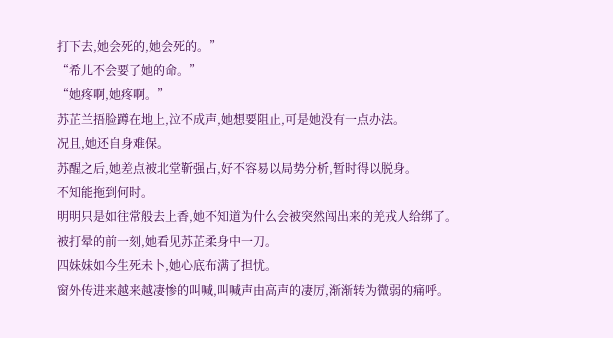打下去,她会死的,她会死的。”
“希儿不会要了她的命。”
“她疼啊,她疼啊。”
苏芷兰捂脸蹲在地上,泣不成声,她想要阻止,可是她没有一点办法。
况且,她还自身难保。
苏醒之后,她差点被北堂靳强占,好不容易以局势分析,暂时得以脱身。
不知能拖到何时。
明明只是如往常般去上香,她不知道为什么会被突然闯出来的羌戎人给绑了。
被打晕的前一刻,她看见苏芷柔身中一刀。
四妹妹如今生死未卜,她心底布满了担忧。
窗外传进来越来越凄惨的叫喊,叫喊声由高声的凄厉,渐渐转为微弱的痛呼。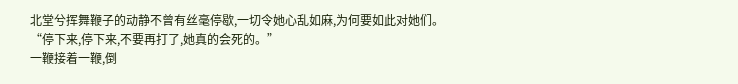北堂兮挥舞鞭子的动静不曾有丝毫停歇,一切令她心乱如麻,为何要如此对她们。
“停下来,停下来,不要再打了,她真的会死的。”
一鞭接着一鞭,倒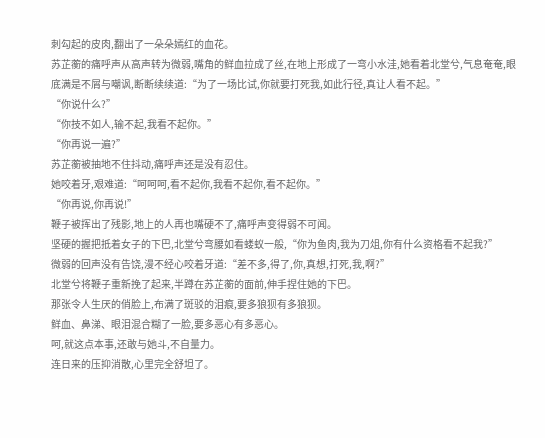刺勾起的皮肉,翻出了一朵朵嫣红的血花。
苏芷蘅的痛呼声从高声转为微弱,嘴角的鲜血拉成了丝,在地上形成了一弯小水洼,她看着北堂兮,气息奄奄,眼底满是不屑与嘲讽,断断续续道:“为了一场比试,你就要打死我,如此行径,真让人看不起。”
“你说什么?”
“你技不如人,输不起,我看不起你。”
“你再说一遍?”
苏芷蘅被抽地不住抖动,痛呼声还是没有忍住。
她咬着牙,艰难道:“呵呵呵,看不起你,我看不起你,看不起你。”
“你再说,你再说!”
鞭子被挥出了残影,地上的人再也嘴硬不了,痛呼声变得弱不可闻。
坚硬的握把抵着女子的下巴,北堂兮弯腰如看蝼蚁一般,“你为鱼肉,我为刀俎,你有什么资格看不起我?”
微弱的回声没有告饶,漫不经心咬着牙道:“差不多,得了,你,真想,打死,我,啊?”
北堂兮将鞭子重新挽了起来,半蹲在苏芷蘅的面前,伸手捏住她的下巴。
那张令人生厌的俏脸上,布满了斑驳的泪痕,要多狼狈有多狼狈。
鲜血、鼻涕、眼泪混合糊了一脸,要多恶心有多恶心。
呵,就这点本事,还敢与她斗,不自量力。
连日来的压抑消散,心里完全舒坦了。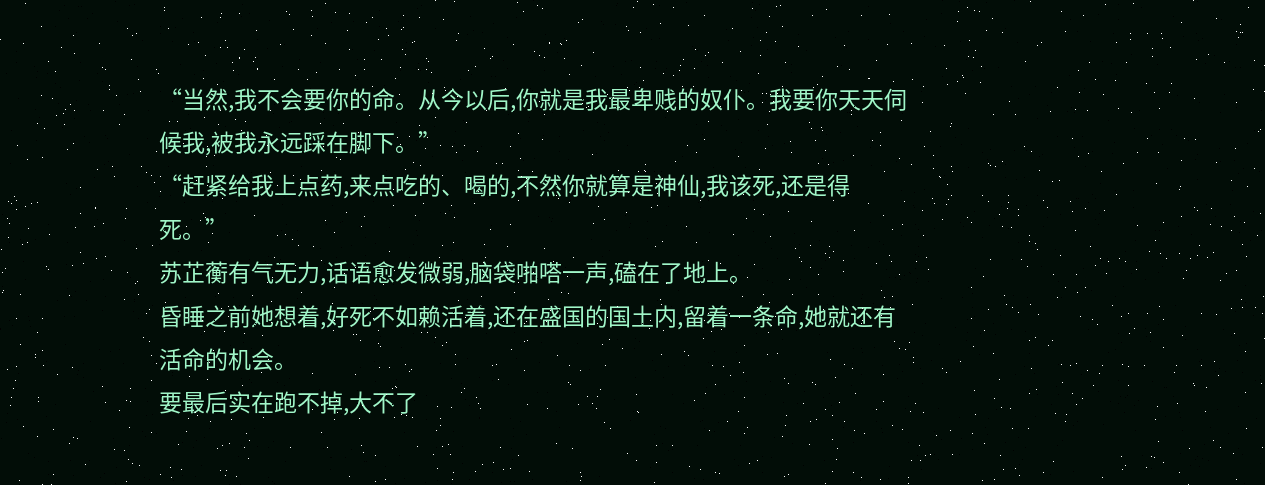“当然,我不会要你的命。从今以后,你就是我最卑贱的奴仆。我要你天天伺候我,被我永远踩在脚下。”
“赶紧给我上点药,来点吃的、喝的,不然你就算是神仙,我该死,还是得死。”
苏芷蘅有气无力,话语愈发微弱,脑袋啪嗒一声,磕在了地上。
昏睡之前她想着,好死不如赖活着,还在盛国的国土内,留着一条命,她就还有活命的机会。
要最后实在跑不掉,大不了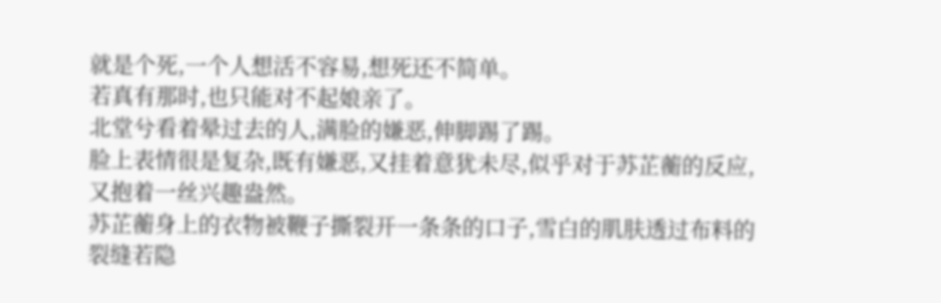就是个死,一个人想活不容易,想死还不简单。
若真有那时,也只能对不起娘亲了。
北堂兮看着晕过去的人,满脸的嫌恶,伸脚踢了踢。
脸上表情很是复杂,既有嫌恶,又挂着意犹未尽,似乎对于苏芷蘅的反应,又抱着一丝兴趣盎然。
苏芷蘅身上的衣物被鞭子撕裂开一条条的口子,雪白的肌肤透过布料的裂缝若隐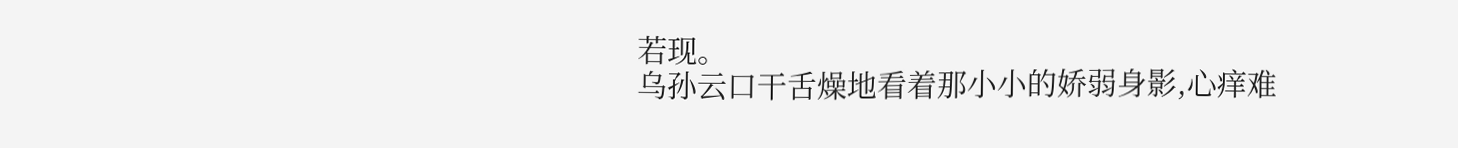若现。
乌孙云口干舌燥地看着那小小的娇弱身影,心痒难